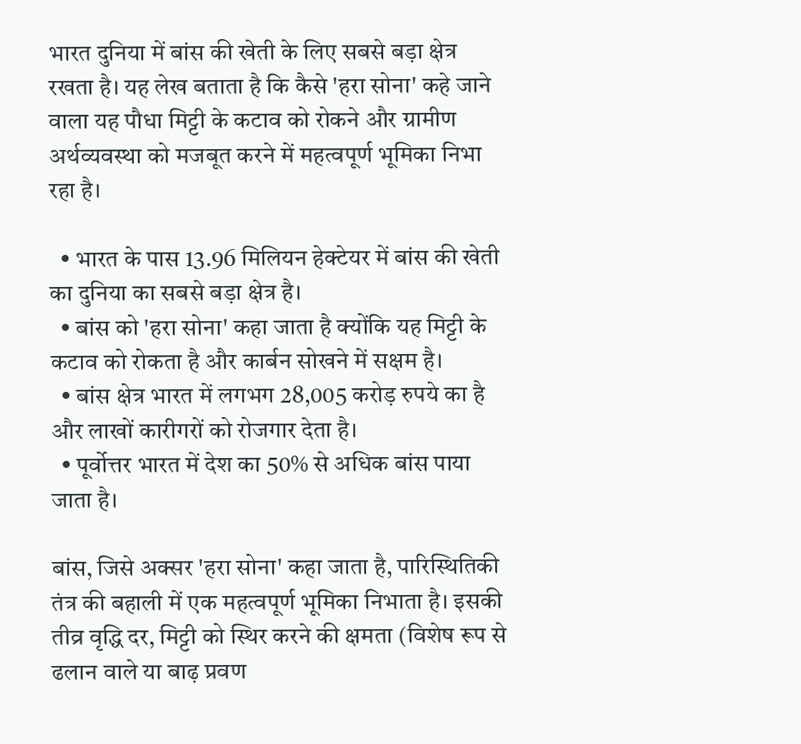भारत दुनिया में बांस की खेती के लिए सबसे बड़ा क्षेत्र रखता है। यह लेख बताता है कि कैसे 'हरा सोना' कहे जाने वाला यह पौधा मिट्टी के कटाव को रोकने और ग्रामीण अर्थव्यवस्था को मजबूत करने में महत्वपूर्ण भूमिका निभा रहा है।

  • भारत के पास 13.96 मिलियन हेक्टेयर में बांस की खेती का दुनिया का सबसे बड़ा क्षेत्र है।
  • बांस को 'हरा सोना' कहा जाता है क्योंकि यह मिट्टी के कटाव को रोकता है और कार्बन सोखने में सक्षम है।
  • बांस क्षेत्र भारत में लगभग 28,005 करोड़ रुपये का है और लाखों कारीगरों को रोजगार देता है।
  • पूर्वोत्तर भारत में देश का 50% से अधिक बांस पाया जाता है।

बांस, जिसे अक्सर 'हरा सोना' कहा जाता है, पारिस्थितिकी तंत्र की बहाली में एक महत्वपूर्ण भूमिका निभाता है। इसकी तीव्र वृद्धि दर, मिट्टी को स्थिर करने की क्षमता (विशेष रूप से ढलान वाले या बाढ़ प्रवण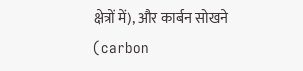क्षेत्रों में), और कार्बन सोखने (carbon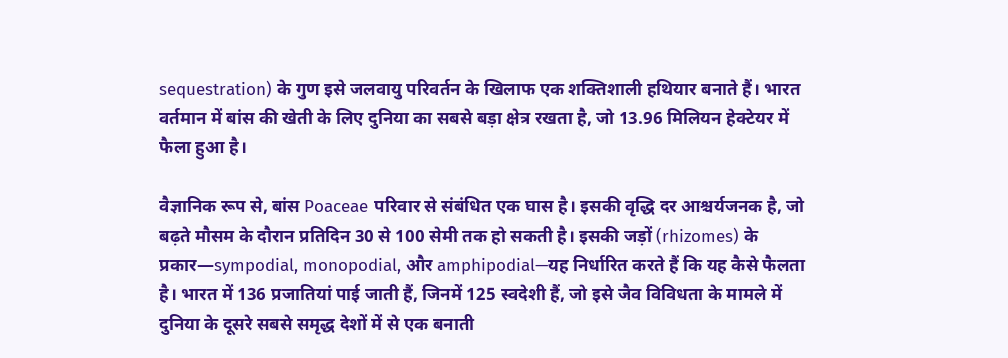sequestration) के गुण इसे जलवायु परिवर्तन के खिलाफ एक शक्तिशाली हथियार बनाते हैं। भारत वर्तमान में बांस की खेती के लिए दुनिया का सबसे बड़ा क्षेत्र रखता है, जो 13.96 मिलियन हेक्टेयर में फैला हुआ है।

वैज्ञानिक रूप से, बांस Poaceae परिवार से संबंधित एक घास है। इसकी वृद्धि दर आश्चर्यजनक है, जो बढ़ते मौसम के दौरान प्रतिदिन 30 से 100 सेमी तक हो सकती है। इसकी जड़ों (rhizomes) के प्रकार—sympodial, monopodial, और amphipodial—यह निर्धारित करते हैं कि यह कैसे फैलता है। भारत में 136 प्रजातियां पाई जाती हैं, जिनमें 125 स्वदेशी हैं, जो इसे जैव विविधता के मामले में दुनिया के दूसरे सबसे समृद्ध देशों में से एक बनाती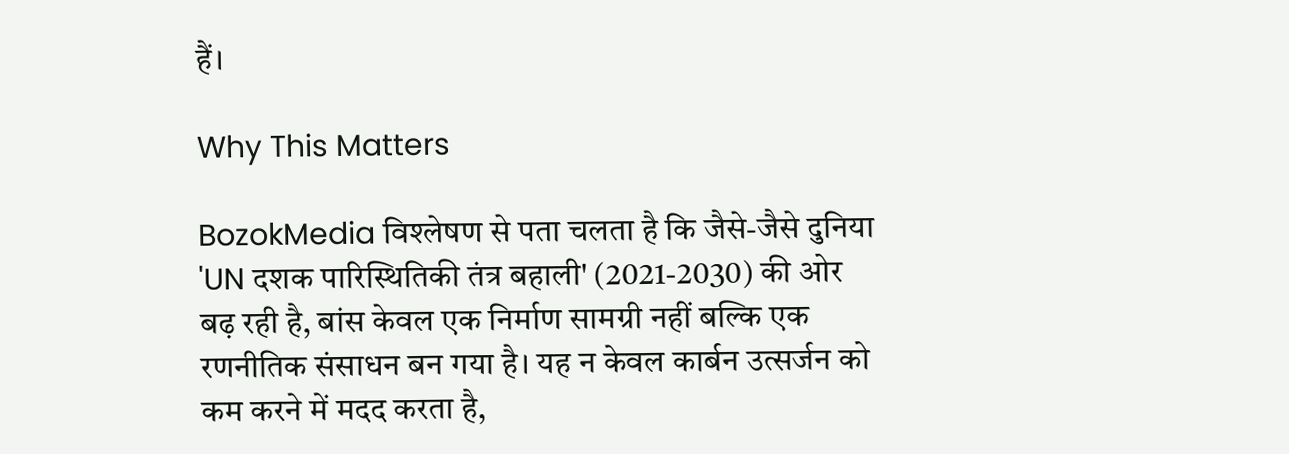हैं।

Why This Matters

BozokMedia विश्लेषण से पता चलता है कि जैसे-जैसे दुनिया 'UN दशक पारिस्थितिकी तंत्र बहाली' (2021-2030) की ओर बढ़ रही है, बांस केवल एक निर्माण सामग्री नहीं बल्कि एक रणनीतिक संसाधन बन गया है। यह न केवल कार्बन उत्सर्जन को कम करने में मदद करता है,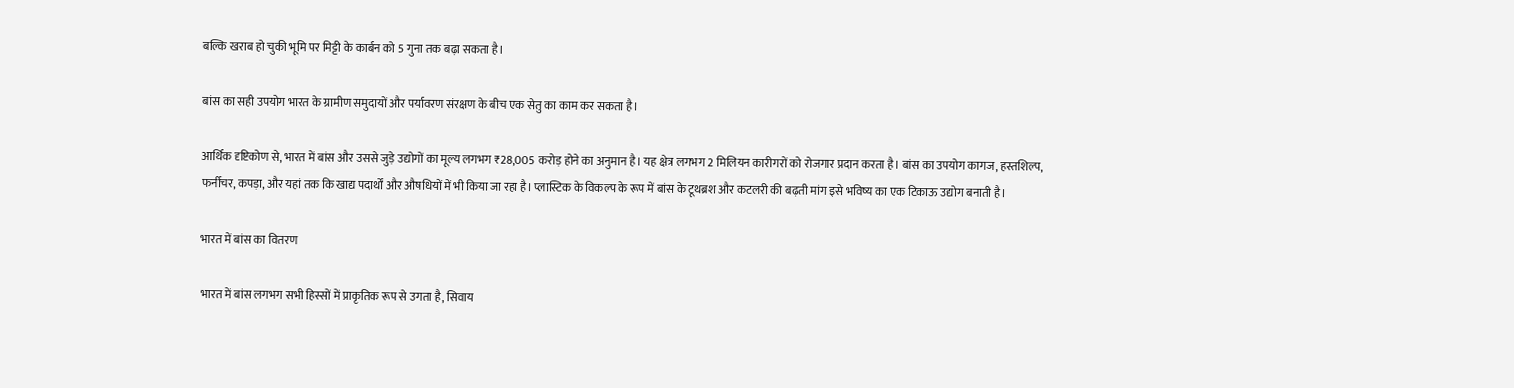बल्कि खराब हो चुकी भूमि पर मिट्टी के कार्बन को 5 गुना तक बढ़ा सकता है।

बांस का सही उपयोग भारत के ग्रामीण समुदायों और पर्यावरण संरक्षण के बीच एक सेतु का काम कर सकता है।

आर्थिक दृष्टिकोण से, भारत में बांस और उससे जुड़े उद्योगों का मूल्य लगभग ₹28,005 करोड़ होने का अनुमान है। यह क्षेत्र लगभग 2 मिलियन कारीगरों को रोजगार प्रदान करता है। बांस का उपयोग कागज, हस्तशिल्प, फर्नीचर, कपड़ा, और यहां तक कि खाद्य पदार्थों और औषधियों में भी किया जा रहा है। प्लास्टिक के विकल्प के रूप में बांस के टूथब्रश और कटलरी की बढ़ती मांग इसे भविष्य का एक टिकाऊ उद्योग बनाती है।

भारत में बांस का वितरण

भारत में बांस लगभग सभी हिस्सों में प्राकृतिक रूप से उगता है, सिवाय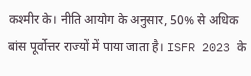कश्मीर के। नीति आयोग के अनुसार, 50% से अधिक बांस पूर्वोत्तर राज्यों में पाया जाता है। ISFR 2023 के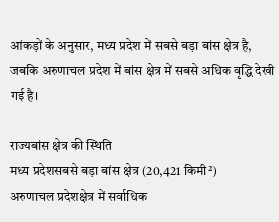आंकड़ों के अनुसार, मध्य प्रदेश में सबसे बड़ा बांस क्षेत्र है, जबकि अरुणाचल प्रदेश में बांस क्षेत्र में सबसे अधिक वृद्धि देखी गई है।

राज्यबांस क्षेत्र की स्थिति
मध्य प्रदेशसबसे बड़ा बांस क्षेत्र (20,421 किमी²)
अरुणाचल प्रदेशक्षेत्र में सर्वाधिक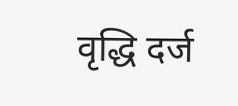वृद्धि दर्ज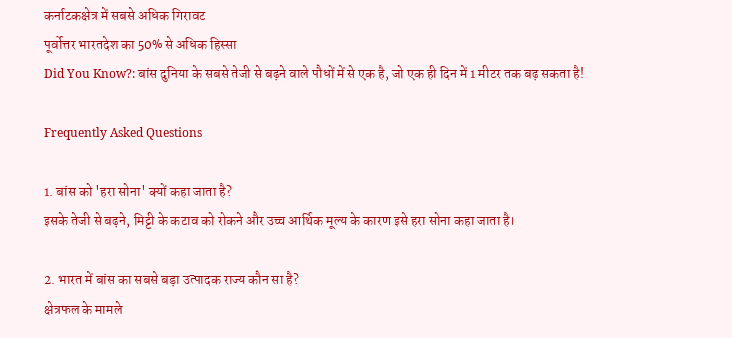कर्नाटकक्षेत्र में सबसे अधिक गिरावट
पूर्वोत्तर भारतदेश का 50% से अधिक हिस्सा
Did You Know?: बांस दुनिया के सबसे तेजी से बढ़ने वाले पौधों में से एक है, जो एक ही दिन में 1 मीटर तक बढ़ सकता है!

Frequently Asked Questions

1. बांस को 'हरा सोना' क्यों कहा जाता है?
इसके तेजी से बढ़ने, मिट्टी के कटाव को रोकने और उच्च आर्थिक मूल्य के कारण इसे हरा सोना कहा जाता है।

2. भारत में बांस का सबसे बड़ा उत्पादक राज्य कौन सा है?
क्षेत्रफल के मामले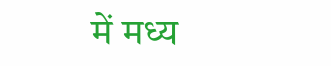में मध्य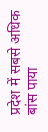प्रदेश में सबसे अधिक बांस पाया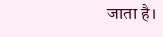जाता है।